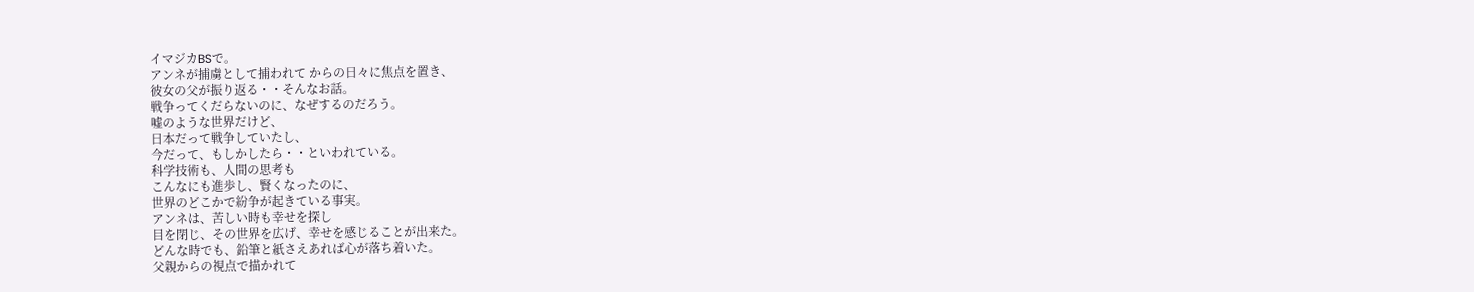イマジカBSで。
アンネが捕虜として捕われて からの日々に焦点を置き、
彼女の父が振り返る・・そんなお話。
戦争ってくだらないのに、なぜするのだろう。
嘘のような世界だけど、
日本だって戦争していたし、
今だって、もしかしたら・・といわれている。
科学技術も、人間の思考も
こんなにも進歩し、賢くなったのに、
世界のどこかで紛争が起きている事実。
アンネは、苦しい時も幸せを探し
目を閉じ、その世界を広げ、幸せを感じることが出来た。
どんな時でも、鉛筆と紙さえあれば心が落ち着いた。
父親からの視点で描かれて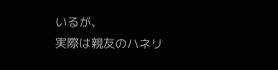いるが、
実際は親友のハネリ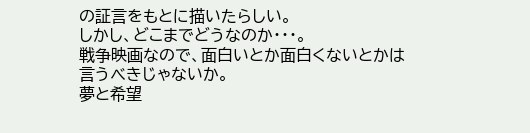の証言をもとに描いたらしい。
しかし、どこまでどうなのか・・・。
戦争映画なので、面白いとか面白くないとかは言うべきじゃないか。
夢と希望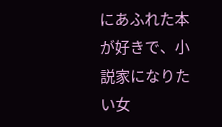にあふれた本が好きで、小説家になりたい女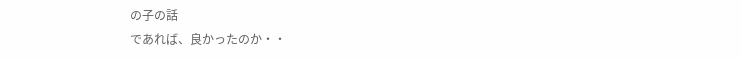の子の話
であれば、良かったのか・・